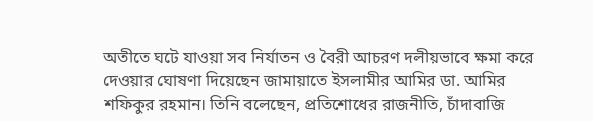অতীতে ঘটে যাওয়া সব নির্যাতন ও বৈরী আচরণ দলীয়ভাবে ক্ষমা করে দেওয়ার ঘোষণা দিয়েছেন জামায়াতে ইসলামীর আমির ডা. আমির শফিকুর রহমান। তিনি বলেছেন, প্রতিশোধের রাজনীতি, চাঁদাবাজি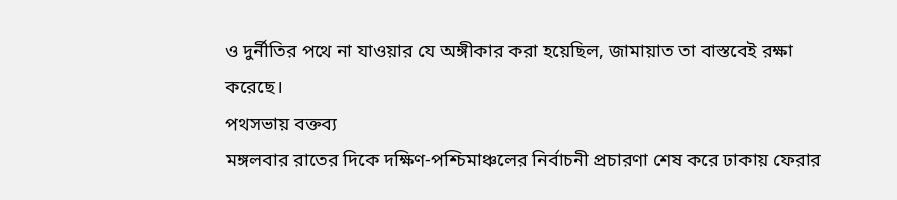ও দুর্নীতির পথে না যাওয়ার যে অঙ্গীকার করা হয়েছিল, জামায়াত তা বাস্তবেই রক্ষা করেছে।
পথসভায় বক্তব্য
মঙ্গলবার রাতের দিকে দক্ষিণ-পশ্চিমাঞ্চলের নির্বাচনী প্রচারণা শেষ করে ঢাকায় ফেরার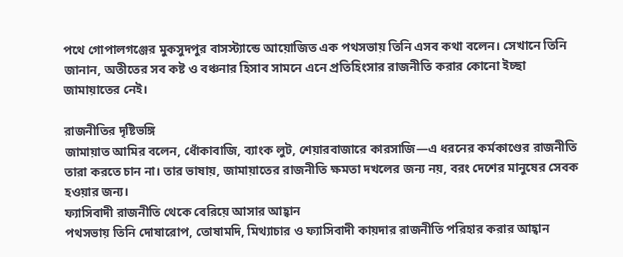পথে গোপালগঞ্জের মুকসুদপুর বাসস্ট্যান্ডে আয়োজিত এক পথসভায় তিনি এসব কথা বলেন। সেখানে তিনি জানান, অতীতের সব কষ্ট ও বঞ্চনার হিসাব সামনে এনে প্রতিহিংসার রাজনীতি করার কোনো ইচ্ছা জামায়াতের নেই।

রাজনীতির দৃষ্টিভঙ্গি
জামায়াত আমির বলেন, ধোঁকাবাজি, ব্যাংক লুট, শেয়ারবাজারে কারসাজি—এ ধরনের কর্মকাণ্ডের রাজনীতি তারা করতে চান না। তার ভাষায়, জামায়াতের রাজনীতি ক্ষমতা দখলের জন্য নয়, বরং দেশের মানুষের সেবক হওয়ার জন্য।
ফ্যাসিবাদী রাজনীতি থেকে বেরিয়ে আসার আহ্বান
পথসভায় তিনি দোষারোপ, তোষামদি, মিথ্যাচার ও ফ্যাসিবাদী কায়দার রাজনীতি পরিহার করার আহ্বান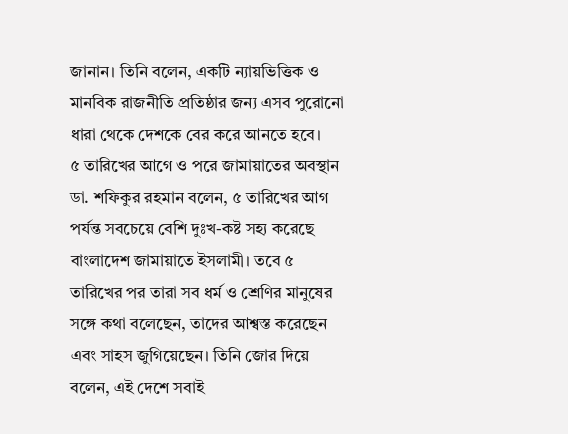জানান। তিনি বলেন, একটি ন্যায়ভিত্তিক ও মানবিক রাজনীতি প্রতিষ্ঠার জন্য এসব পুরোনো ধারা থেকে দেশকে বের করে আনতে হবে।
৫ তারিখের আগে ও পরে জামায়াতের অবস্থান
ডা. শফিকুর রহমান বলেন, ৫ তারিখের আগ পর্যন্ত সবচেয়ে বেশি দুঃখ-কষ্ট সহ্য করেছে বাংলাদেশ জামায়াতে ইসলামী। তবে ৫ তারিখের পর তারা সব ধর্ম ও শ্রেণির মানুষের সঙ্গে কথা বলেছেন, তাদের আশ্বস্ত করেছেন এবং সাহস জুগিয়েছেন। তিনি জোর দিয়ে বলেন, এই দেশে সবাই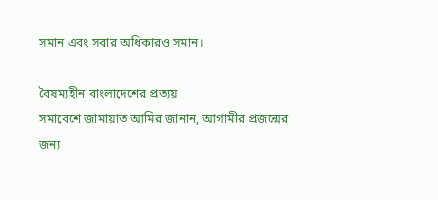সমান এবং সবার অধিকারও সমান।

বৈষম্যহীন বাংলাদেশের প্রত্যয়
সমাবেশে জামায়াত আমির জানান, আগামীর প্রজন্মের জন্য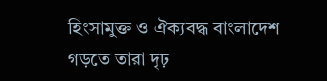হিংসামুক্ত ও ঐক্যবদ্ধ বাংলাদেশ গড়তে তারা দৃঢ়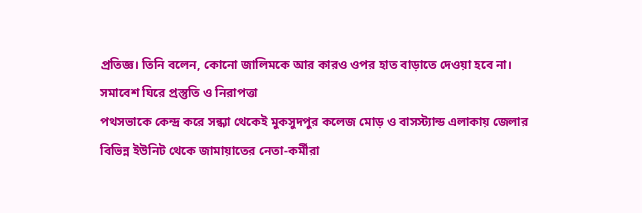প্রতিজ্ঞ। তিনি বলেন, কোনো জালিমকে আর কারও ওপর হাত বাড়াতে দেওয়া হবে না।
সমাবেশ ঘিরে প্রস্তুতি ও নিরাপত্তা
পথসভাকে কেন্দ্র করে সন্ধ্যা থেকেই মুকসুদপুর কলেজ মোড় ও বাসস্ট্যান্ড এলাকায় জেলার বিভিন্ন ইউনিট থেকে জামায়াতের নেতা-কর্মীরা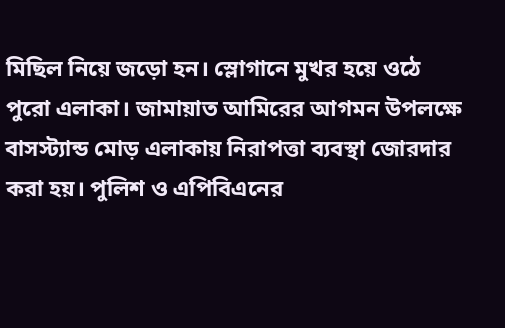মিছিল নিয়ে জড়ো হন। স্লোগানে মুখর হয়ে ওঠে পুরো এলাকা। জামায়াত আমিরের আগমন উপলক্ষে বাসস্ট্যান্ড মোড় এলাকায় নিরাপত্তা ব্যবস্থা জোরদার করা হয়। পুলিশ ও এপিবিএনের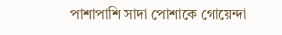পাশাপাশি সাদা পোশাকে গোয়েন্দা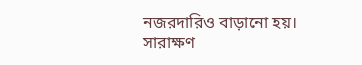নজরদারিও বাড়ানো হয়।
সারাক্ষণ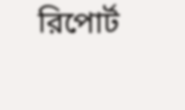রিপোর্ট